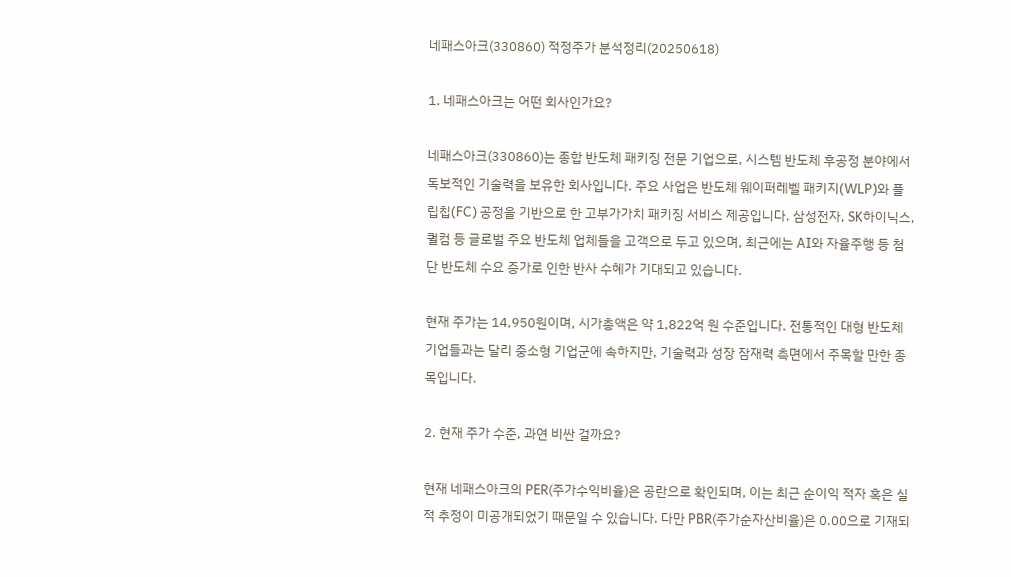네패스아크(330860) 적정주가 분석정리(20250618)

1. 네패스아크는 어떤 회사인가요?

네패스아크(330860)는 종합 반도체 패키징 전문 기업으로, 시스템 반도체 후공정 분야에서 독보적인 기술력을 보유한 회사입니다. 주요 사업은 반도체 웨이퍼레벨 패키지(WLP)와 플립칩(FC) 공정을 기반으로 한 고부가가치 패키징 서비스 제공입니다. 삼성전자, SK하이닉스, 퀄컴 등 글로벌 주요 반도체 업체들을 고객으로 두고 있으며, 최근에는 AI와 자율주행 등 첨단 반도체 수요 증가로 인한 반사 수혜가 기대되고 있습니다.

현재 주가는 14,950원이며, 시가총액은 약 1,822억 원 수준입니다. 전통적인 대형 반도체 기업들과는 달리 중소형 기업군에 속하지만, 기술력과 성장 잠재력 측면에서 주목할 만한 종목입니다.

2. 현재 주가 수준, 과연 비싼 걸까요?

현재 네패스아크의 PER(주가수익비율)은 공란으로 확인되며, 이는 최근 순이익 적자 혹은 실적 추정이 미공개되었기 때문일 수 있습니다. 다만 PBR(주가순자산비율)은 0.00으로 기재되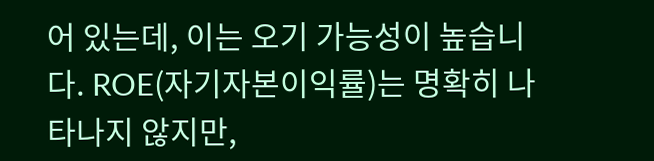어 있는데, 이는 오기 가능성이 높습니다. ROE(자기자본이익률)는 명확히 나타나지 않지만,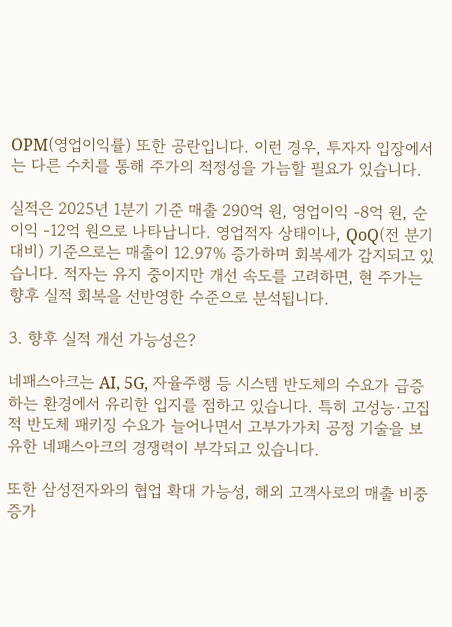OPM(영업이익률) 또한 공란입니다. 이런 경우, 투자자 입장에서는 다른 수치를 통해 주가의 적정성을 가늠할 필요가 있습니다.

실적은 2025년 1분기 기준 매출 290억 원, 영업이익 -8억 원, 순이익 -12억 원으로 나타납니다. 영업적자 상태이나, QoQ(전 분기 대비) 기준으로는 매출이 12.97% 증가하며 회복세가 감지되고 있습니다. 적자는 유지 중이지만 개선 속도를 고려하면, 현 주가는 향후 실적 회복을 선반영한 수준으로 분석됩니다.

3. 향후 실적 개선 가능성은?

네패스아크는 AI, 5G, 자율주행 등 시스템 반도체의 수요가 급증하는 환경에서 유리한 입지를 점하고 있습니다. 특히 고성능·고집적 반도체 패키징 수요가 늘어나면서 고부가가치 공정 기술을 보유한 네패스아크의 경쟁력이 부각되고 있습니다.

또한 삼성전자와의 협업 확대 가능성, 해외 고객사로의 매출 비중 증가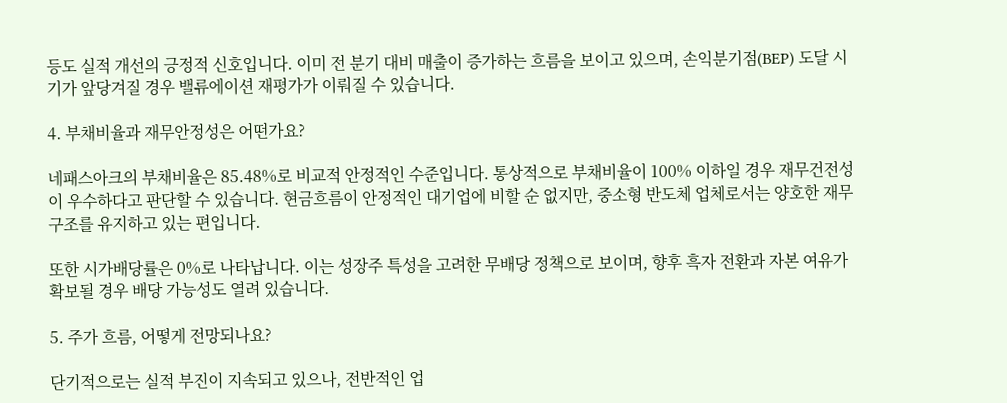등도 실적 개선의 긍정적 신호입니다. 이미 전 분기 대비 매출이 증가하는 흐름을 보이고 있으며, 손익분기점(BEP) 도달 시기가 앞당겨질 경우 밸류에이션 재평가가 이뤄질 수 있습니다.

4. 부채비율과 재무안정성은 어떤가요?

네패스아크의 부채비율은 85.48%로 비교적 안정적인 수준입니다. 통상적으로 부채비율이 100% 이하일 경우 재무건전성이 우수하다고 판단할 수 있습니다. 현금흐름이 안정적인 대기업에 비할 순 없지만, 중소형 반도체 업체로서는 양호한 재무구조를 유지하고 있는 편입니다.

또한 시가배당률은 0%로 나타납니다. 이는 성장주 특성을 고려한 무배당 정책으로 보이며, 향후 흑자 전환과 자본 여유가 확보될 경우 배당 가능성도 열려 있습니다.

5. 주가 흐름, 어떻게 전망되나요?

단기적으로는 실적 부진이 지속되고 있으나, 전반적인 업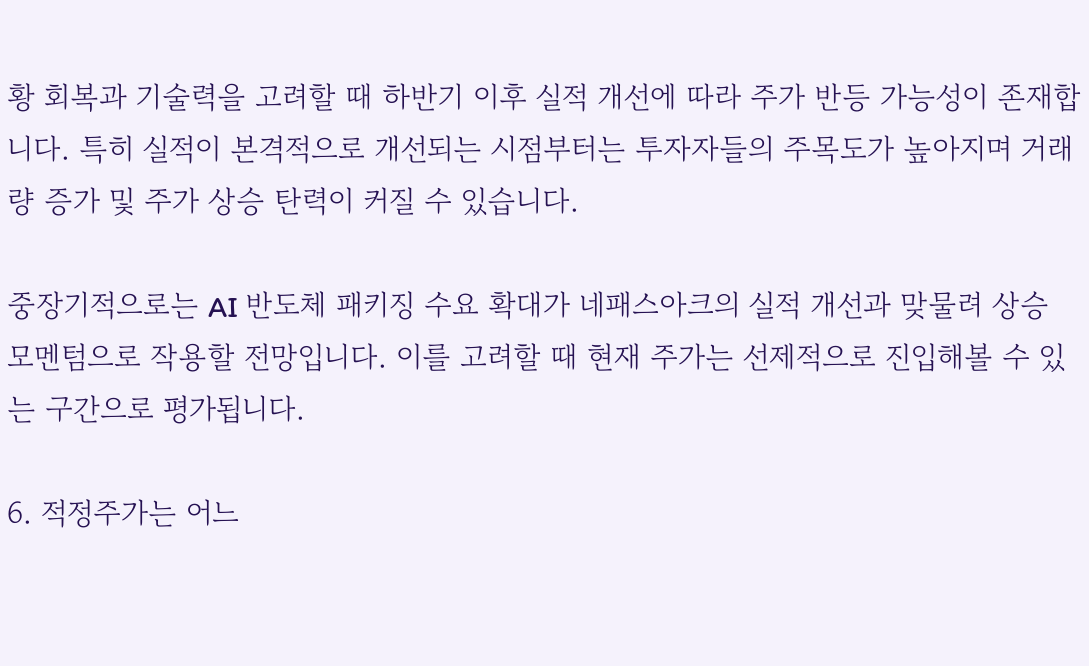황 회복과 기술력을 고려할 때 하반기 이후 실적 개선에 따라 주가 반등 가능성이 존재합니다. 특히 실적이 본격적으로 개선되는 시점부터는 투자자들의 주목도가 높아지며 거래량 증가 및 주가 상승 탄력이 커질 수 있습니다.

중장기적으로는 AI 반도체 패키징 수요 확대가 네패스아크의 실적 개선과 맞물려 상승 모멘텀으로 작용할 전망입니다. 이를 고려할 때 현재 주가는 선제적으로 진입해볼 수 있는 구간으로 평가됩니다.

6. 적정주가는 어느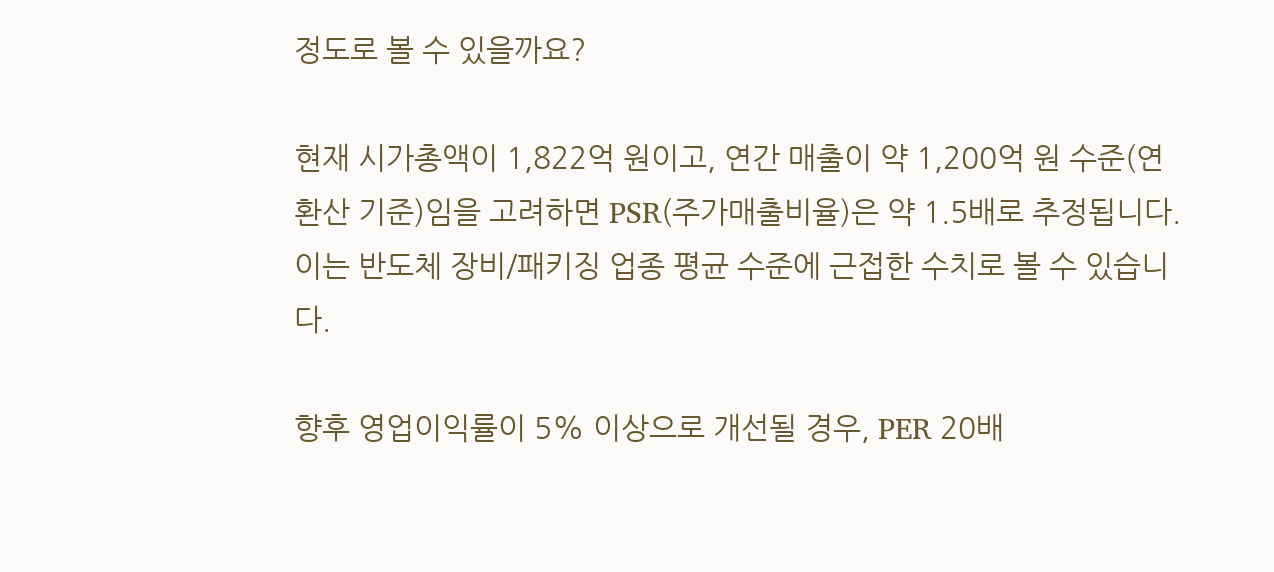정도로 볼 수 있을까요?

현재 시가총액이 1,822억 원이고, 연간 매출이 약 1,200억 원 수준(연환산 기준)임을 고려하면 PSR(주가매출비율)은 약 1.5배로 추정됩니다. 이는 반도체 장비/패키징 업종 평균 수준에 근접한 수치로 볼 수 있습니다.

향후 영업이익률이 5% 이상으로 개선될 경우, PER 20배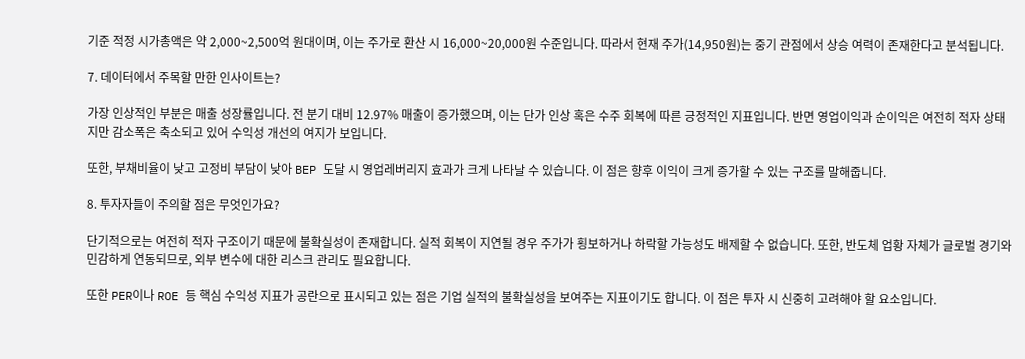기준 적정 시가총액은 약 2,000~2,500억 원대이며, 이는 주가로 환산 시 16,000~20,000원 수준입니다. 따라서 현재 주가(14,950원)는 중기 관점에서 상승 여력이 존재한다고 분석됩니다.

7. 데이터에서 주목할 만한 인사이트는?

가장 인상적인 부분은 매출 성장률입니다. 전 분기 대비 12.97% 매출이 증가했으며, 이는 단가 인상 혹은 수주 회복에 따른 긍정적인 지표입니다. 반면 영업이익과 순이익은 여전히 적자 상태지만 감소폭은 축소되고 있어 수익성 개선의 여지가 보입니다.

또한, 부채비율이 낮고 고정비 부담이 낮아 BEP 도달 시 영업레버리지 효과가 크게 나타날 수 있습니다. 이 점은 향후 이익이 크게 증가할 수 있는 구조를 말해줍니다.

8. 투자자들이 주의할 점은 무엇인가요?

단기적으로는 여전히 적자 구조이기 때문에 불확실성이 존재합니다. 실적 회복이 지연될 경우 주가가 횡보하거나 하락할 가능성도 배제할 수 없습니다. 또한, 반도체 업황 자체가 글로벌 경기와 민감하게 연동되므로, 외부 변수에 대한 리스크 관리도 필요합니다.

또한 PER이나 ROE 등 핵심 수익성 지표가 공란으로 표시되고 있는 점은 기업 실적의 불확실성을 보여주는 지표이기도 합니다. 이 점은 투자 시 신중히 고려해야 할 요소입니다.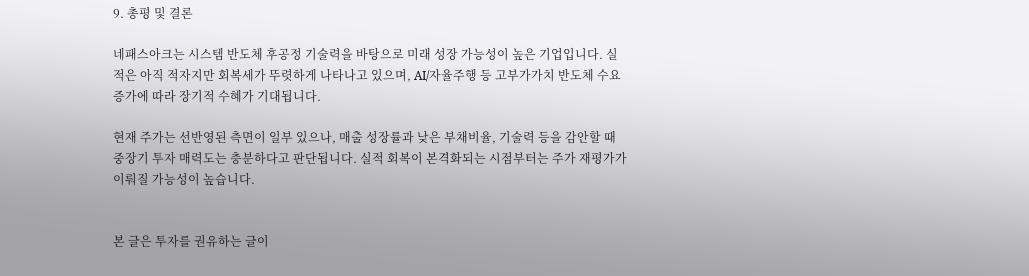9. 총평 및 결론

네패스아크는 시스템 반도체 후공정 기술력을 바탕으로 미래 성장 가능성이 높은 기업입니다. 실적은 아직 적자지만 회복세가 뚜렷하게 나타나고 있으며, AI/자율주행 등 고부가가치 반도체 수요 증가에 따라 장기적 수혜가 기대됩니다.

현재 주가는 선반영된 측면이 일부 있으나, 매출 성장률과 낮은 부채비율, 기술력 등을 감안할 때 중장기 투자 매력도는 충분하다고 판단됩니다. 실적 회복이 본격화되는 시점부터는 주가 재평가가 이뤄질 가능성이 높습니다.


본 글은 투자를 권유하는 글이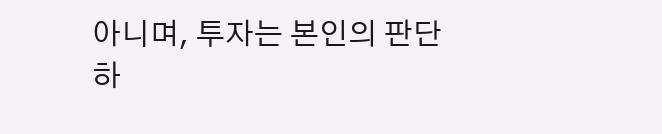아니며, 투자는 본인의 판단하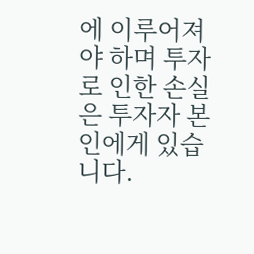에 이루어져야 하며 투자로 인한 손실은 투자자 본인에게 있습니다.